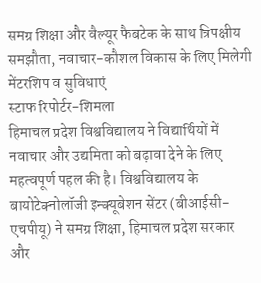समग्र शिक्षा और वैल्यूर फैबटेक के साथ त्रिपक्षीय समझौता, नवाचार-कौशल विकास के लिए मिलेगी मेंटरशिप व सुविधाएं
स्टाफ रिपोर्टर-शिमला
हिमाचल प्रदेश विश्वविद्यालय ने विद्यार्थियों में नवाचार और उद्यमिता को बढ़ावा देने के लिए महत्वपूर्ण पहल की है। विश्वविद्यालय के बायोटेक्नोलॉजी इन्क्यूबेशन सेंटर (बीआईसी-एचपीयू) ने समग्र शिक्षा, हिमाचल प्रदेश सरकार और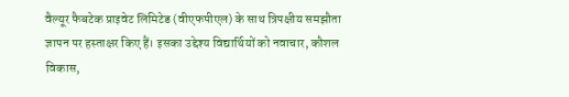वैल्यूर फैबटेक प्राइवेट लिमिटेड (वीएफपीएल) के साथ त्रिपक्षीय समझौता ज्ञापन पर हस्ताक्षर किए हैं। इसका उद्देश्य विद्यार्थियों को नवाचार, कौशल विकास,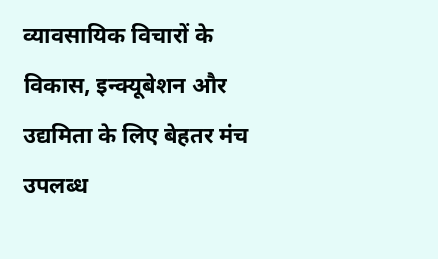व्यावसायिक विचारों के विकास, इन्क्यूबेशन और उद्यमिता के लिए बेहतर मंच उपलब्ध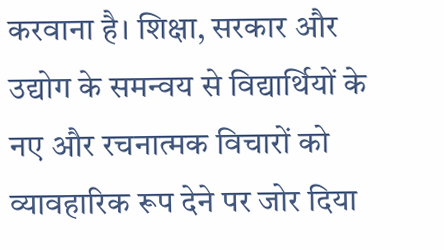करवाना है। शिक्षा, सरकार और उद्योग के समन्वय से विद्यार्थियों के नए और रचनात्मक विचारों को व्यावहारिक रूप देने पर जोर दिया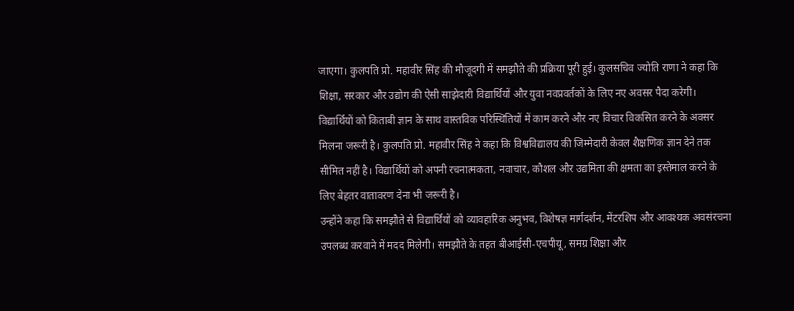जाएगा। कुलपति प्रो. महावीर सिंह की मौजूदगी में समझौते की प्रक्रिया पूरी हुई। कुलसचिव ज्योति राणा ने कहा कि शिक्षा, सरकार और उद्योग की ऐसी साझेदारी विद्यार्थियों और युवा नवप्रवर्तकों के लिए नए अवसर पैदा करेगी। विद्यार्थियों को किताबी ज्ञान के साथ वास्तविक परिस्थितियों में काम करने और नए विचार विकसित करने के अवसर मिलना जरूरी है। कुलपति प्रो. महावीर सिंह ने कहा कि विश्वविद्यालय की जिम्मेदारी केवल शैक्षणिक ज्ञान देने तक सीमित नहीं है। विद्यार्थियों को अपनी रचनात्मकता, नवाचार, कौशल और उद्यमिता की क्षमता का इस्तेमाल करने के लिए बेहतर वातावरण देना भी जरूरी है।
उन्होंने कहा कि समझौते से विद्यार्थियों को व्यावहारिक अनुभव, विशेषज्ञ मार्गदर्शन, मेंटरशिप और आवश्यक अवसंरचना उपलब्ध करवाने में मदद मिलेगी। समझौते के तहत बीआईसी-एचपीयू, समग्र शिक्षा और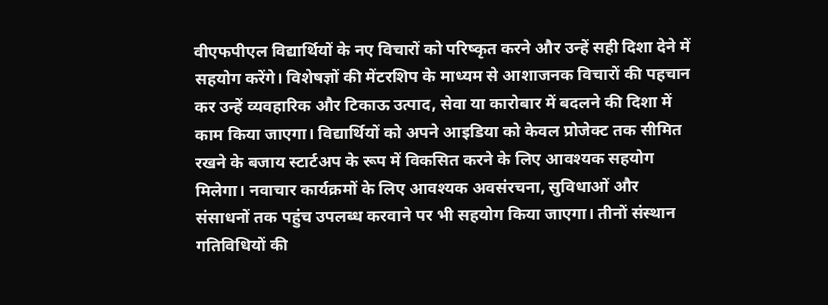वीएफपीएल विद्यार्थियों के नए विचारों को परिष्कृत करने और उन्हें सही दिशा देने में सहयोग करेंगे। विशेषज्ञों की मेंटरशिप के माध्यम से आशाजनक विचारों की पहचान कर उन्हें व्यवहारिक और टिकाऊ उत्पाद, सेवा या कारोबार में बदलने की दिशा में काम किया जाएगा। विद्यार्थियों को अपने आइडिया को केवल प्रोजेक्ट तक सीमित रखने के बजाय स्टार्टअप के रूप में विकसित करने के लिए आवश्यक सहयोग मिलेगा। नवाचार कार्यक्रमों के लिए आवश्यक अवसंरचना, सुविधाओं और संसाधनों तक पहुंच उपलब्ध करवाने पर भी सहयोग किया जाएगा। तीनों संस्थान गतिविधियों की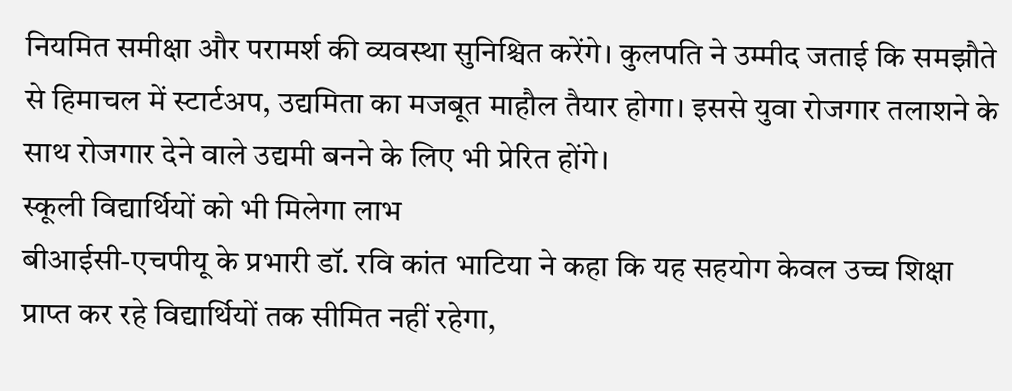नियमित समीक्षा और परामर्श की व्यवस्था सुनिश्चित करेंगे। कुलपति ने उम्मीद जताई कि समझौते से हिमाचल में स्टार्टअप, उद्यमिता का मजबूत माहौल तैयार होगा। इससे युवा रोजगार तलाशने के साथ रोजगार देने वाले उद्यमी बनने के लिए भी प्रेरित होंगे।
स्कूली विद्यार्थियों को भी मिलेगा लाभ
बीआईसी-एचपीयू के प्रभारी डॉ. रवि कांत भाटिया ने कहा कि यह सहयोग केवल उच्च शिक्षा प्राप्त कर रहे विद्यार्थियों तक सीमित नहीं रहेगा,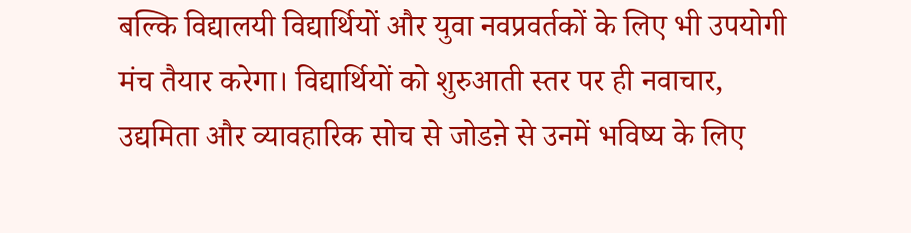बल्कि विद्यालयी विद्यार्थियों और युवा नवप्रवर्तकों के लिए भी उपयोगी मंच तैयार करेगा। विद्यार्थियों को शुरुआती स्तर पर ही नवाचार, उद्यमिता और व्यावहारिक सोच से जोडऩे से उनमें भविष्य के लिए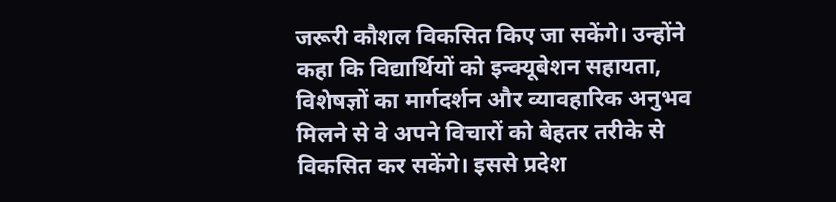जरूरी कौशल विकसित किए जा सकेंगे। उन्होंने कहा कि विद्यार्थियों को इन्क्यूबेशन सहायता, विशेषज्ञों का मार्गदर्शन और व्यावहारिक अनुभव मिलने से वे अपने विचारों को बेहतर तरीके से विकसित कर सकेंगे। इससे प्रदेश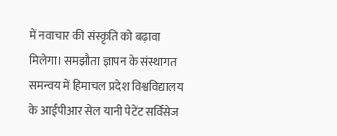में नवाचार की संस्कृति को बढ़ावा मिलेगा। समझौता ज्ञापन के संस्थागत समन्वय में हिमाचल प्रदेश विश्वविद्यालय के आईपीआर सेल यानी पेटेंट सर्विसेज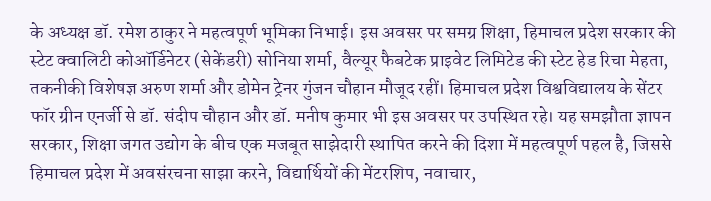के अध्यक्ष डॉ. रमेश ठाकुर ने महत्वपूर्ण भूमिका निभाई। इस अवसर पर समग्र शिक्षा, हिमाचल प्रदेश सरकार की स्टेट क्वालिटी कोऑर्डिनेटर (सेकेंडरी) सोनिया शर्मा, वैल्यूर फैबटेक प्राइवेट लिमिटेड की स्टेट हेड रिचा मेहता, तकनीकी विशेषज्ञ अरुण शर्मा और डोमेन ट्रेनर गुंजन चौहान मौजूद रहीं। हिमाचल प्रदेश विश्वविद्यालय के सेंटर फॉर ग्रीन एनर्जी से डॉ. संदीप चौहान और डॉ. मनीष कुमार भी इस अवसर पर उपस्थित रहे। यह समझौता ज्ञापन सरकार, शिक्षा जगत उद्योग के बीच एक मजबूत साझेदारी स्थापित करने की दिशा में महत्वपूर्ण पहल है, जिससे हिमाचल प्रदेश में अवसंरचना साझा करने, विद्यार्थियों की मेंटरशिप, नवाचार,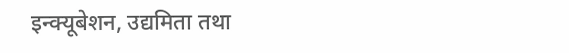इन्क्यूबेशन, उद्यमिता तथा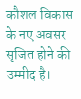कौशल विकास के नए अवसर सृजित होने की उम्मीद है।